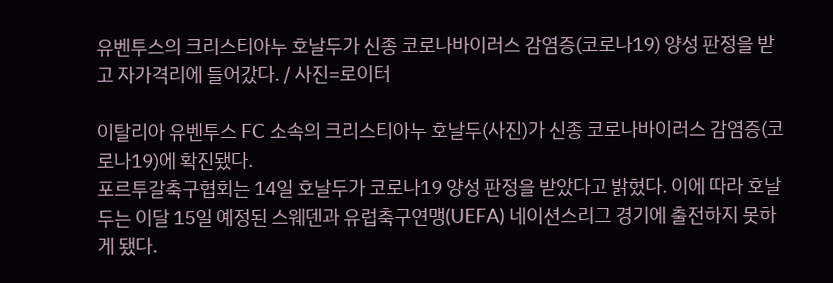유벤투스의 크리스티아누 호날두가 신종 코로나바이러스 감염증(코로나19) 양성 판정을 받고 자가격리에 들어갔다. / 사진=로이터

이탈리아 유벤투스 FC 소속의 크리스티아누 호날두(사진)가 신종 코로나바이러스 감염증(코로나19)에 확진됐다.
포르투갈축구협회는 14일 호날두가 코로나19 양성 판정을 받았다고 밝혔다. 이에 따라 호날두는 이달 15일 예정된 스웨덴과 유럽축구연맹(UEFA) 네이션스리그 경기에 출전하지 못하게 됐다.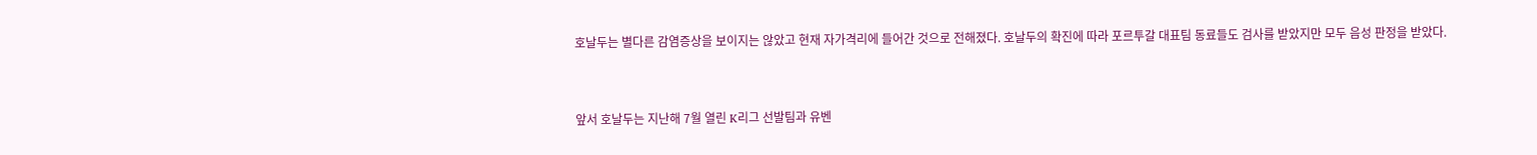호날두는 별다른 감염증상을 보이지는 않았고 현재 자가격리에 들어간 것으로 전해졌다. 호날두의 확진에 따라 포르투갈 대표팀 동료들도 검사를 받았지만 모두 음성 판정을 받았다.


앞서 호날두는 지난해 7월 열린 K리그 선발팀과 유벤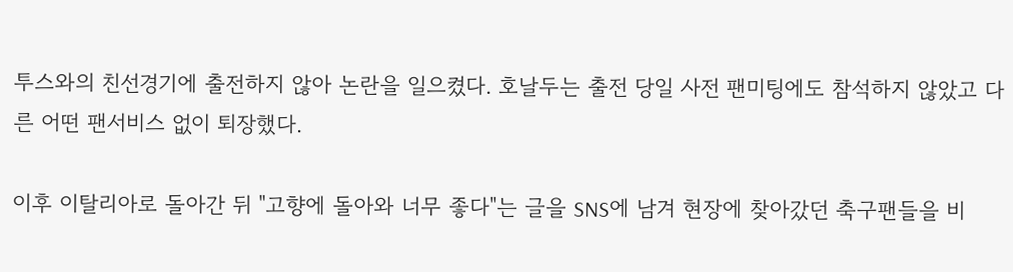투스와의 친선경기에 출전하지 않아 논란을 일으켰다. 호날두는 출전 당일 사전 팬미팅에도 참석하지 않았고 다른 어떤 팬서비스 없이 퇴장했다.

이후 이탈리아로 돌아간 뒤 "고향에 돌아와 너무 좋다"는 글을 SNS에 남겨 현장에 찾아갔던 축구팬들을 비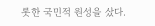롯한 국민적 원성을 샀다.